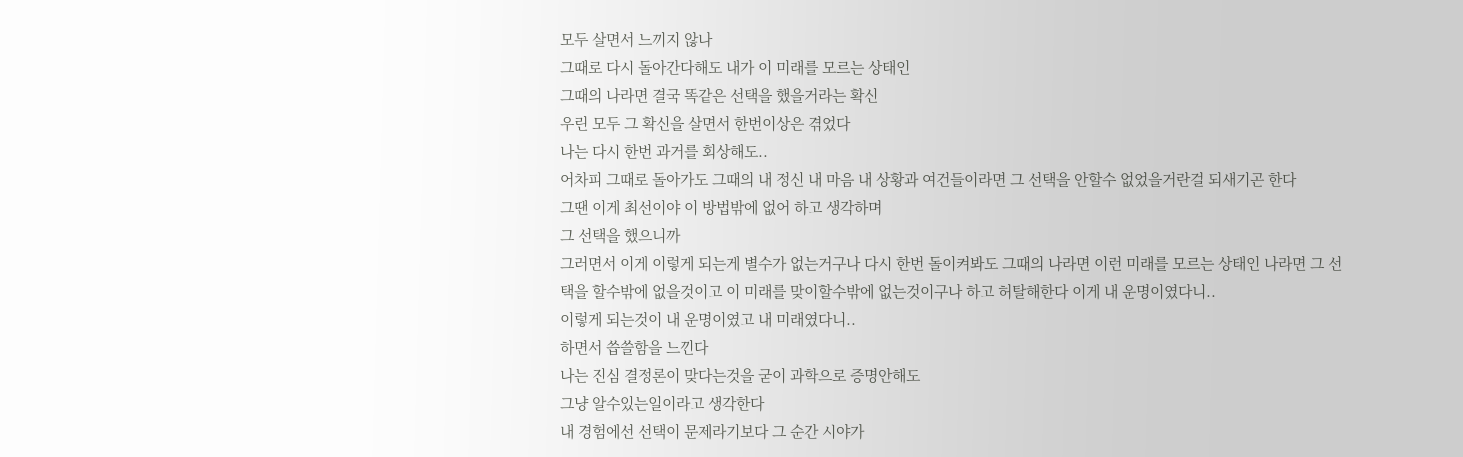모두 살면서 느끼지 않나
그때로 다시 돌아간다해도 내가 이 미래를 모르는 상태인
그때의 나라면 결국 똑같은 선택을 했을거라는 확신
우린 모두 그 확신을 살면서 한번이상은 겪었다
나는 다시 한번 과거를 회상해도..
어차피 그때로 돌아가도 그때의 내 정신 내 마음 내 상황과 여건들이라면 그 선택을 안할수 없었을거란걸 되새기곤 한다
그땐 이게 최선이야 이 방법밖에 없어 하고 생각하며
그 선택을 했으니까
그러면서 이게 이렇게 되는게 별수가 없는거구나 다시 한번 돌이켜봐도 그때의 나라면 이런 미래를 모르는 상태인 나라면 그 선택을 할수밖에 없을것이고 이 미래를 맞이할수밖에 없는것이구나 하고 허탈해한다 이게 내 운명이였다니..
이렇게 되는것이 내 운명이였고 내 미래였다니..
하면서 씁쓸함을 느낀다
나는 진심 결정론이 맞다는것을 굳이 과학으로 증명안해도
그냥 알수있는일이라고 생각한다
내 경험에선 선택이 문제라기보다 그 순간 시야가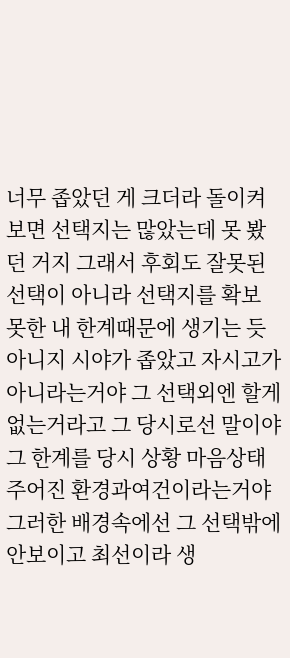너무 좁았던 게 크더라 돌이켜보면 선택지는 많았는데 못 봤던 거지 그래서 후회도 잘못된 선택이 아니라 선택지를 확보 못한 내 한계때문에 생기는 듯
아니지 시야가 좁았고 자시고가 아니라는거야 그 선택외엔 할게 없는거라고 그 당시로선 말이야 그 한계를 당시 상황 마음상태 주어진 환경과여건이라는거야 그러한 배경속에선 그 선택밖에 안보이고 최선이라 생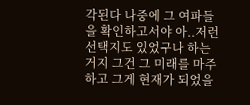각된다 나중에 그 여파들을 확인하고서야 아..저런 선택지도 있었구나 하는거지 그건 그 미래를 마주하고 그게 현재가 되었을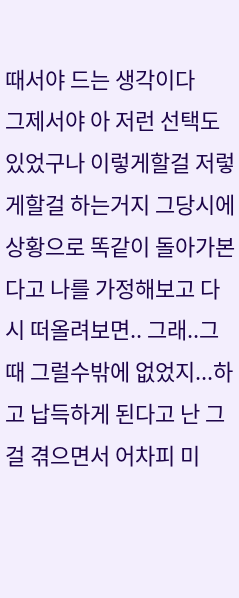때서야 드는 생각이다
그제서야 아 저런 선택도 있었구나 이렇게할걸 저렇게할걸 하는거지 그당시에 상황으로 똑같이 돌아가본다고 나를 가정해보고 다시 떠올려보면.. 그래..그때 그럴수밖에 없었지...하고 납득하게 된다고 난 그걸 겪으면서 어차피 미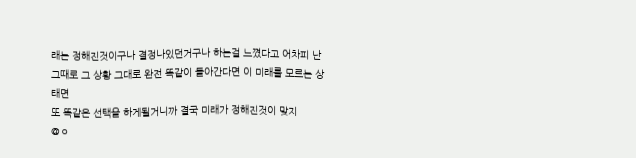래는 정해진것이구나 결정나있던거구나 하는걸 느꼈다고 어차피 난 그때로 그 상황 그대로 완전 똑같이 돌아간다면 이 미래를 모르는 상태면
또 똑같은 선택을 하게될거니까 결국 미래가 정해진것이 맞지
@ㅇ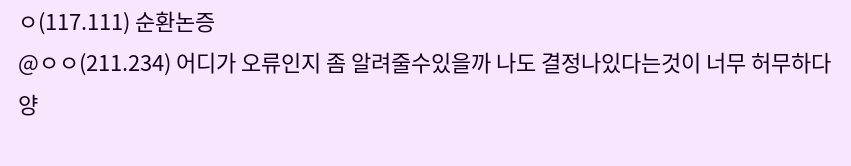ㅇ(117.111) 순환논증
@ㅇㅇ(211.234) 어디가 오류인지 좀 알려줄수있을까 나도 결정나있다는것이 너무 허무하다
양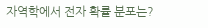자역학에서 전자 확률 분포는?